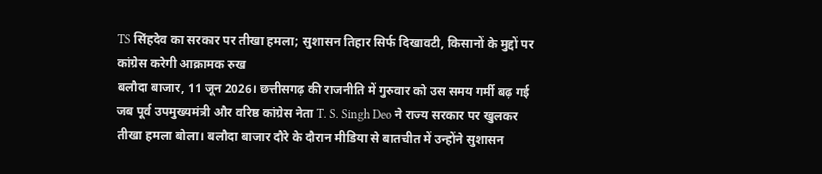TS सिंहदेव का सरकार पर तीखा हमला; सुशासन तिहार सिर्फ दिखावटी, किसानों के मुद्दों पर कांग्रेस करेगी आक्रामक रुख
बलौदा बाजार, 11 जून 2026। छत्तीसगढ़ की राजनीति में गुरुवार को उस समय गर्मी बढ़ गई जब पूर्व उपमुख्यमंत्री और वरिष्ठ कांग्रेस नेता T. S. Singh Deo ने राज्य सरकार पर खुलकर तीखा हमला बोला। बलौदा बाजार दौरे के दौरान मीडिया से बातचीत में उन्होंने सुशासन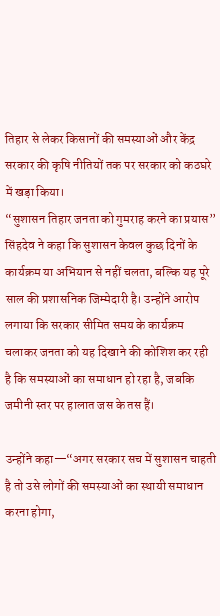तिहार से लेकर किसानों की समस्याओं और केंद्र सरकार की कृषि नीतियों तक पर सरकार को कठघरे में खड़ा किया।
“सुशासन तिहार जनता को गुमराह करने का प्रयास”
सिंहदेव ने कहा कि सुशासन केवल कुछ दिनों के कार्यक्रम या अभियान से नहीं चलता, बल्कि यह पूरे साल की प्रशासनिक जिम्मेदारी है। उन्होंने आरोप लगाया कि सरकार सीमित समय के कार्यक्रम चलाकर जनता को यह दिखाने की कोशिश कर रही है कि समस्याओं का समाधान हो रहा है, जबकि जमीनी स्तर पर हालात जस के तस हैं।

उन्होंने कहा—“अगर सरकार सच में सुशासन चाहती है तो उसे लोगों की समस्याओं का स्थायी समाधान करना होगा,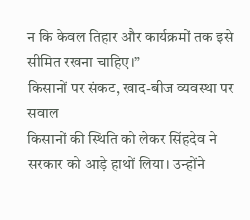न कि केवल तिहार और कार्यक्रमों तक इसे सीमित रखना चाहिए।”
किसानों पर संकट, खाद-बीज व्यवस्था पर सवाल
किसानों की स्थिति को लेकर सिंहदेव ने सरकार को आड़े हाथों लिया। उन्होंने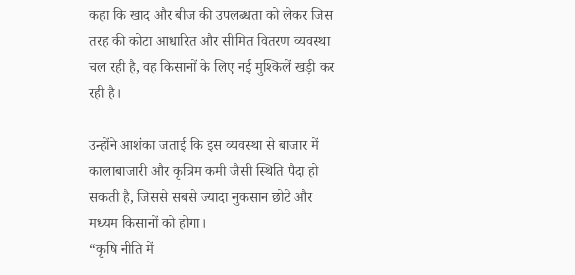कहा कि खाद और बीज की उपलब्धता को लेकर जिस तरह की कोटा आधारित और सीमित वितरण व्यवस्था चल रही है, वह किसानों के लिए नई मुश्किलें खड़ी कर रही है।

उन्होंने आशंका जताई कि इस व्यवस्था से बाजार में कालाबाजारी और कृत्रिम कमी जैसी स्थिति पैदा हो सकती है, जिससे सबसे ज्यादा नुकसान छोटे और मध्यम किसानों को होगा।
“कृषि नीति में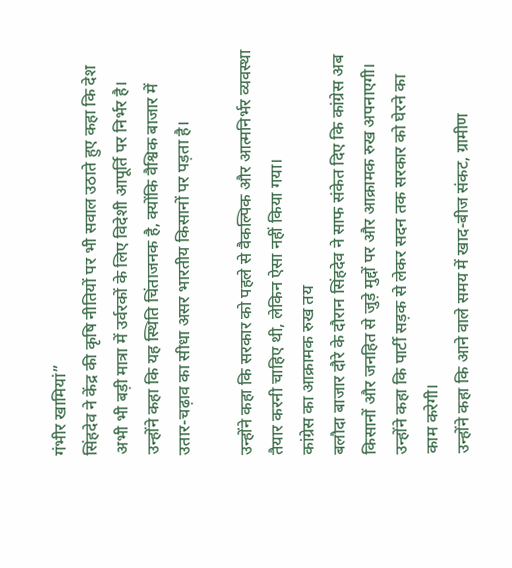गंभीर खामियां”
सिंहदेव ने केंद्र की कृषि नीतियों पर भी सवाल उठाते हुए कहा कि देश अभी भी बड़ी मात्रा में उर्वरकों के लिए विदेशी आपूर्ति पर निर्भर है। उन्होंने कहा कि यह स्थिति चिंताजनक है, क्योंकि वैश्विक बाजार में उतार-चढ़ाव का सीधा असर भारतीय किसानों पर पड़ता है।

उन्होंने कहा कि सरकार को पहले से वैकल्पिक और आत्मनिर्भर व्यवस्था तैयार करनी चाहिए थी, लेकिन ऐसा नहीं किया गया।
कांग्रेस का आक्रामक रुख तय
बलौदा बाजार दौरे के दौरान सिंहदेव ने साफ संकेत दिए कि कांग्रेस अब किसानों और जनहित से जुड़े मुद्दों पर और आक्रामक रुख अपनाएगी। उन्होंने कहा कि पार्टी सड़क से लेकर सदन तक सरकार को घेरने का काम करेगी।
उन्होंने कहा कि आने वाले समय में खाद-बीज संकट, ग्रामीण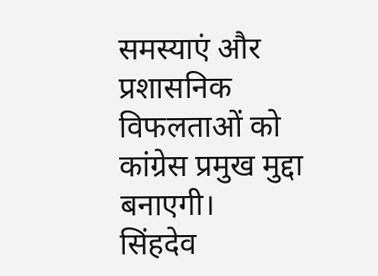समस्याएं और प्रशासनिक विफलताओं को कांग्रेस प्रमुख मुद्दा बनाएगी।
सिंहदेव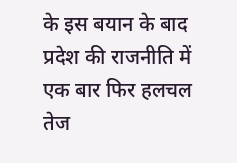के इस बयान के बाद प्रदेश की राजनीति में एक बार फिर हलचल तेज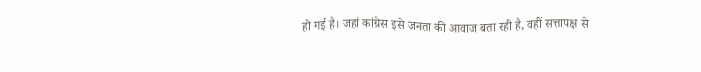हो गई है। जहां कांग्रेस इसे जनता की आवाज बता रही है, वहीं सत्तापक्ष से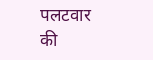पलटवार की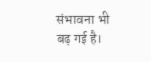संभावना भी बढ़ गई है।